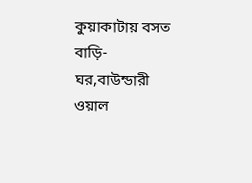কুয়াকাটায় বসত বাড়ি-ঘর,বাউন্ডারী ওয়াল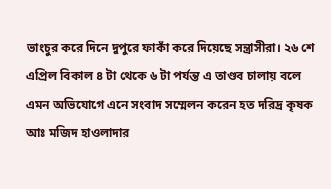ভাংচুর করে দিনে দুপুরে ফাকাঁ করে দিয়েছে সন্ত্রাসীরা। ২৬ শে এপ্রিল বিকাল ৪ টা থেকে ৬ টা পর্যন্ত এ তাণ্ডব চালায় বলে এমন অভিযোগে এনে সংবাদ সম্মেলন করেন হত দরিদ্র কৃষক আঃ মজিদ হাওলাদার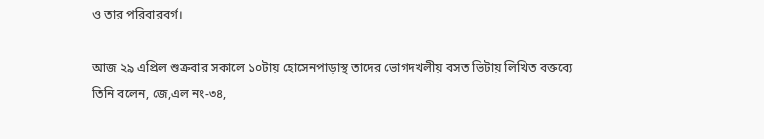ও তার পরিবারবর্গ।

আজ ২৯ এপ্রিল শুক্রবার সকালে ১০টায় হোসেনপাড়াস্থ তাদের ভোগদখলীয় বসত ভিটায় লিখিত বক্তব্যে তিনি বলেন, জে,এল নং-৩৪,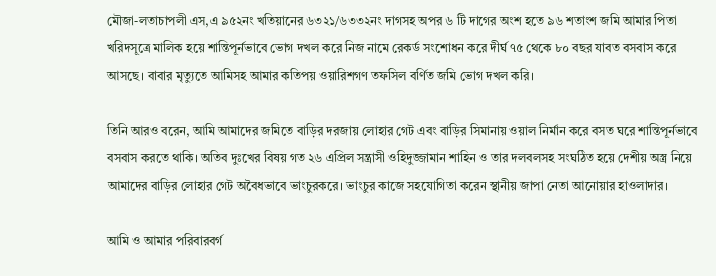মৌজা-লতাচাপলী এস,এ ৯৫২নং খতিয়ানের ৬৩২১/৬৩৩২নং দাগসহ অপর ৬ টি দাগের অংশ হতে ৯৬ শতাংশ জমি আমার পিতা খরিদসূত্রে মালিক হয়ে শান্তিপূর্নভাবে ভোগ দখল করে নিজ নামে রেকর্ড সংশোধন করে দীর্ঘ ৭৫ থেকে ৮০ বছর যাবত বসবাস করে আসছে। বাবার মৃত্যুতে আমিসহ আমার কতিপয় ওয়ারিশগণ তফসিল বর্ণিত জমি ভোগ দখল করি।

তিনি আরও বরেন, আমি আমাদের জমিতে বাড়ির দরজায় লোহার গেট এবং বাড়ির সিমানায় ওয়াল নির্মান করে বসত ঘরে শান্তিপূর্নভাবে বসবাস করতে থাকি। অতিব দুঃখের বিষয় গত ২৬ এপ্রিল সন্ত্রাসী ওহিদুজ্জামান শাহিন ও তার দলবলসহ সংঘঠিত হয়ে দেশীয় অস্ত্র নিয়ে আমাদের বাড়ির লোহার গেট অবৈধভাবে ভাংচুরকরে। ভাংচুর কাজে সহযোগিতা করেন স্থানীয় জাপা নেতা আনোয়ার হাওলাদার।

আমি ও আমার পরিবারবর্গ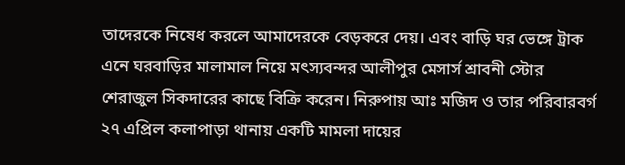তাদেরকে নিষেধ করলে আমাদেরকে বেড়করে দেয়। এবং বাড়ি ঘর ভেঙ্গে ট্রাক এনে ঘরবাড়ির মালামাল নিয়ে মৎস্যবন্দর আলীপুর মেসার্স শ্রাবনী স্টোর শেরাজুল সিকদারের কাছে বিক্রি করেন। নিরুপায় আঃ মজিদ ও তার পরিবারবর্গ ২৭ এপ্রিল কলাপাড়া থানায় একটি মামলা দায়ের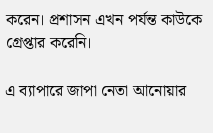করেন। প্রশাসন এখন পর্যন্ত কাউকে গ্রেপ্তার করেনি।

এ ব্যাপারে জাপা নেতা আনোয়ার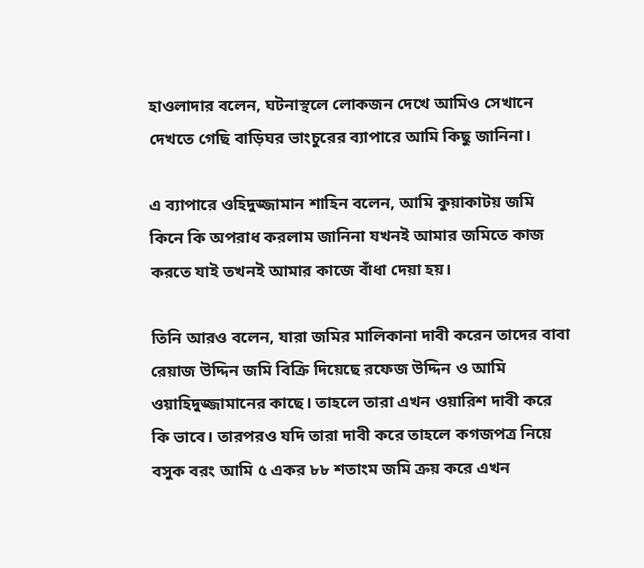হাওলাদার বলেন, ঘটনাস্থলে লোকজন দেখে আমিও সেখানে দেখতে গেছি বাড়িঘর ভাংচুরের ব্যাপারে আমি কিছু জানিনা।

এ ব্যাপারে ওহিদুজ্জামান শাহিন বলেন, আমি কুয়াকাটয় জমি কিনে কি অপরাধ করলাম জানিনা যখনই আমার জমিতে কাজ করতে যাই তখনই আমার কাজে বাঁধা দেয়া হয়।

তিনি আরও বলেন, যারা জমির মালিকানা দাবী করেন তাদের বাবা রেয়াজ উদ্দিন জমি বিক্রি দিয়েছে রফেজ উদ্দিন ও আমি ওয়াহিদুজ্জামানের কাছে। তাহলে তারা এখন ওয়ারিশ দাবী করে কি ভাবে। তারপরও যদি তারা দাবী করে তাহলে কগজপত্র নিয়ে বসুক বরং আমি ৫ একর ৮৮ শতাংম জমি ক্রয় করে এখন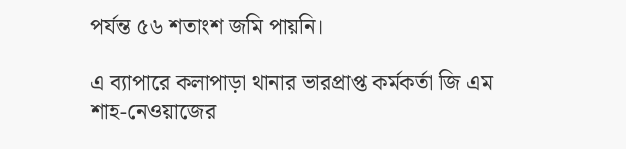পর্যন্ত ৫৬ শতাংশ জমি পায়নি।

এ ব্যাপারে কলাপাড়া থানার ভারপ্রাপ্ত কর্মকর্তা জি এম শাহ-নেওয়াজের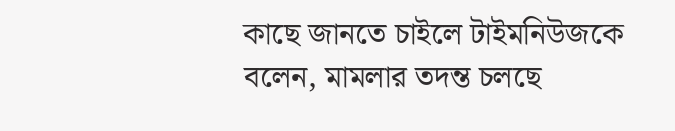কাছে জানতে চাইলে টাইমনিউজকে বলেন, মামলার তদন্ত চলছে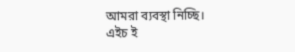আমরা ব্যবস্থা নিচ্ছি।
এইচ ই